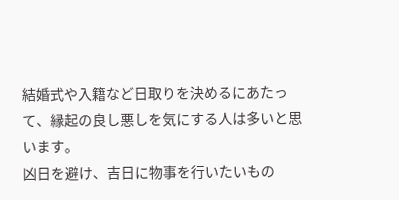結婚式や入籍など日取りを決めるにあたって、縁起の良し悪しを気にする人は多いと思います。
凶日を避け、吉日に物事を行いたいもの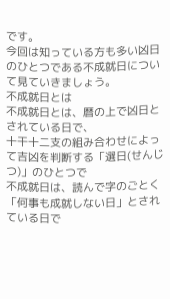です。
今回は知っている方も多い凶日のひとつである不成就日について見ていきましょう。
不成就日とは
不成就日とは、暦の上で凶日とされている日で、
十干十二支の組み合わせによって吉凶を判断する「選日(せんじつ)」のひとつで
不成就日は、読んで字のごとく「何事も成就しない日」とされている日で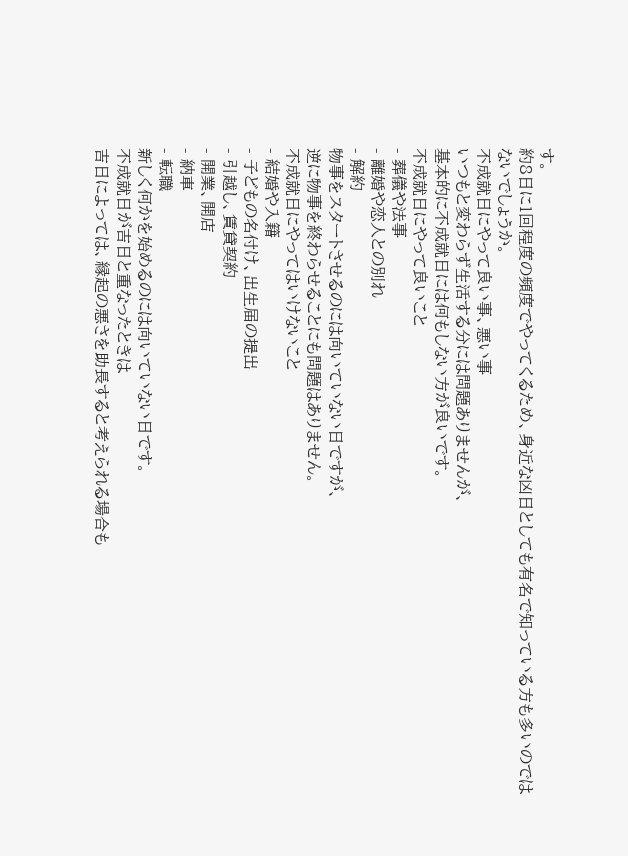す。
約8日に1回程度の頻度でやってくるため、身近な凶日としても有名で知っている方も多いのではないでしょうか。
不成就日にやって良い事、悪い事
いつもと変わらず生活する分には問題ありませんが、
基本的に不成就日には何もしない方が良いです。
不成就日にやって良いこと
- 葬儀や法事
- 離婚や恋人との別れ
- 解約
物事をスタートさせるのには向いていない日ですが、
逆に物事を終わらせることにも問題はありません。
不成就日にやってはいけないこと
- 結婚や入籍
- 子どもの名付け、出生届の提出
- 引越し、賃貸契約
- 開業、開店
- 納車
- 転職
新しく何かを始めるのには向いていない日です。
不成就日が吉日と重なったときは
吉日によっては、縁起の悪さを助長すると考えられる場合も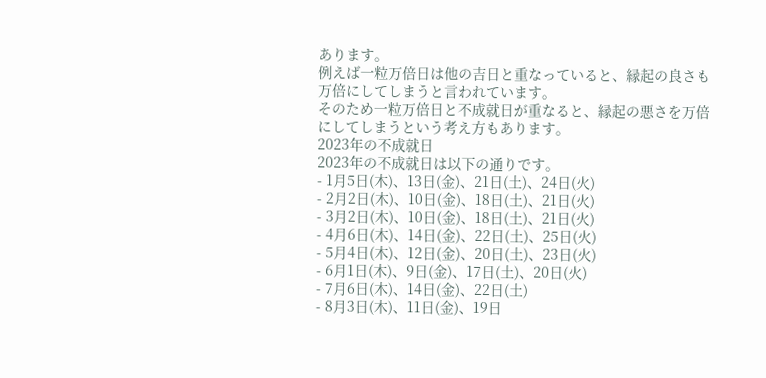あります。
例えば一粒万倍日は他の吉日と重なっていると、縁起の良さも万倍にしてしまうと言われています。
そのため一粒万倍日と不成就日が重なると、縁起の悪さを万倍にしてしまうという考え方もあります。
2023年の不成就日
2023年の不成就日は以下の通りです。
- 1月5日(木)、13日(金)、21日(土)、24日(火)
- 2月2日(木)、10日(金)、18日(土)、21日(火)
- 3月2日(木)、10日(金)、18日(土)、21日(火)
- 4月6日(木)、14日(金)、22日(土)、25日(火)
- 5月4日(木)、12日(金)、20日(土)、23日(火)
- 6月1日(木)、9日(金)、17日(土)、20日(火)
- 7月6日(木)、14日(金)、22日(土)
- 8月3日(木)、11日(金)、19日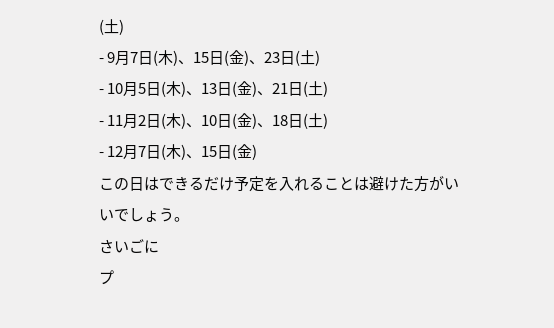(土)
- 9月7日(木)、15日(金)、23日(土)
- 10月5日(木)、13日(金)、21日(土)
- 11月2日(木)、10日(金)、18日(土)
- 12月7日(木)、15日(金)
この日はできるだけ予定を入れることは避けた方がいいでしょう。
さいごに
プ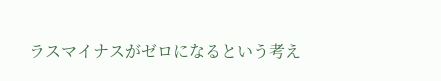ラスマイナスがゼロになるという考え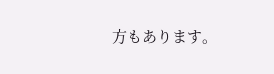方もあります。